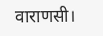वाराणसी।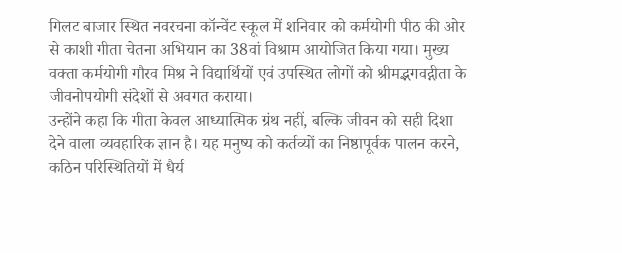गिलट बाजार स्थित नवरचना कॉन्वेंट स्कूल में शनिवार को कर्मयोगी पीठ की ओर से काशी गीता चेतना अभियान का 38वां विश्राम आयोजित किया गया। मुख्य वक्ता कर्मयोगी गौरव मिश्र ने विद्यार्थियों एवं उपस्थित लोगों को श्रीमद्भगवद्गीता के जीवनोपयोगी संदेशों से अवगत कराया।
उन्होंने कहा कि गीता केवल आध्यात्मिक ग्रंथ नहीं, बल्कि जीवन को सही दिशा देने वाला व्यवहारिक ज्ञान है। यह मनुष्य को कर्तव्यों का निष्ठापूर्वक पालन करने, कठिन परिस्थितियों में धैर्य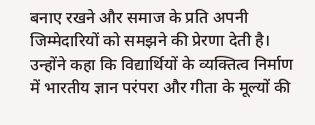बनाए रखने और समाज के प्रति अपनी जिम्मेदारियों को समझने की प्रेरणा देती है। उन्होंने कहा कि विद्यार्थियों के व्यक्तित्व निर्माण में भारतीय ज्ञान परंपरा और गीता के मूल्यों की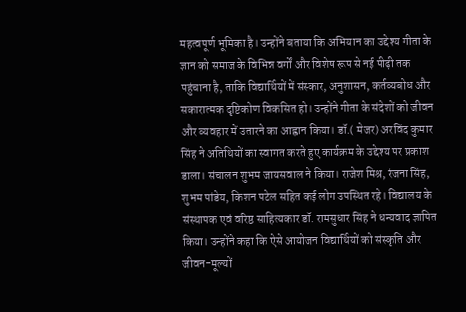महत्वपूर्ण भूमिका है। उन्होंने बताया कि अभियान का उद्देश्य गीता के ज्ञान को समाज के विभिन्न वर्गों और विशेष रूप से नई पीढ़ी तक पहुंचाना है, ताकि विद्यार्थियों में संस्कार, अनुशासन, कर्तव्यबोध और सकारात्मक दृष्टिकोण विकसित हो। उन्होंने गीता के संदेशों को जीवन और व्यवहार में उतारने का आह्वान किया। डॉ.( मेजर) अरविंद कुमार सिंह ने अतिथियों का स्वागत करते हुए कार्यक्रम के उद्देश्य पर प्रकाश डाला। संचालन शुभम जायसवाल ने किया। राजेश मिश्र, रंजना सिंह, शुभम पांडेय, किशन पटेल सहित कई लोग उपस्थित रहे। विद्यालय के संस्थापक एवं वरिष्ठ साहित्यकार डॉ. रामसुधार सिंह ने धन्यवाद ज्ञापित किया। उन्होंने कहा कि ऐसे आयोजन विद्यार्थियों को संस्कृति और जीवन-मूल्यों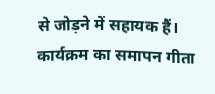से जोड़ने में सहायक हैं। कार्यक्रम का समापन गीता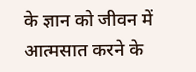के ज्ञान को जीवन में आत्मसात करने के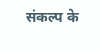संकल्प के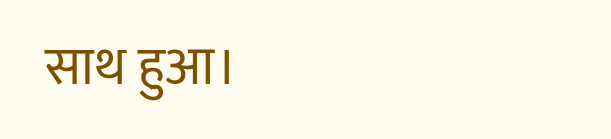साथ हुआ।